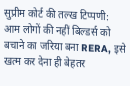सुप्रीम कोर्ट की तल्ख टिप्पणी: आम लोगों की नहीं बिल्डर्स को बचाने का जरिया बना RERA, इसे खत्म कर देना ही बेहतर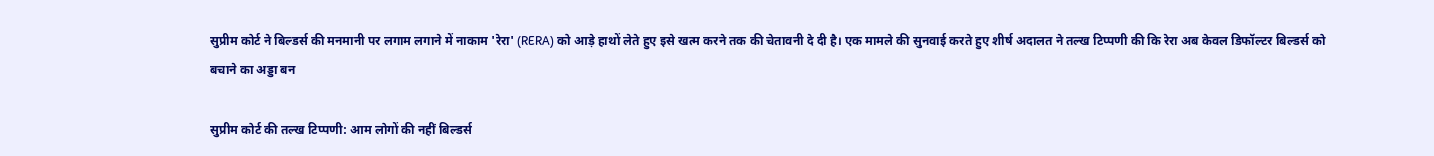सुप्रीम कोर्ट ने बिल्डर्स की मनमानी पर लगाम लगाने में नाकाम 'रेरा' (RERA) को आड़े हाथों लेते हुए इसे खत्म करने तक की चेतावनी दे दी है। एक मामले की सुनवाई करते हुए शीर्ष अदालत ने तल्ख टिप्पणी की कि रेरा अब केवल डिफॉल्टर बिल्डर्स को बचाने का अड्डा बन

सुप्रीम कोर्ट की तल्ख टिप्पणी: आम लोगों की नहीं बिल्डर्स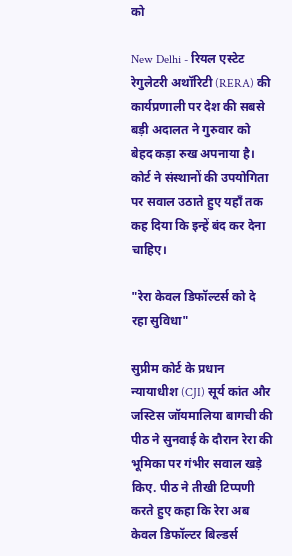को

New Delhi - रियल एस्टेट रेगुलेटरी अथॉरिटी (RERA) की कार्यप्रणाली पर देश की सबसे बड़ी अदालत ने गुरुवार को बेहद कड़ा रुख अपनाया है। कोर्ट ने संस्थानों की उपयोगिता पर सवाल उठाते हुए यहाँ तक कह दिया कि इन्हें बंद कर देना चाहिए।

"रेरा केवल डिफॉल्टर्स को दे रहा सुविधा"

सुप्रीम कोर्ट के प्रधान न्यायाधीश (CJI) सूर्य कांत और जस्टिस जॉयमालिया बागची की पीठ ने सुनवाई के दौरान रेरा की भूमिका पर गंभीर सवाल खड़े किए. पीठ ने तीखी टिप्पणी करते हुए कहा कि रेरा अब केवल डिफॉल्टर बिल्डर्स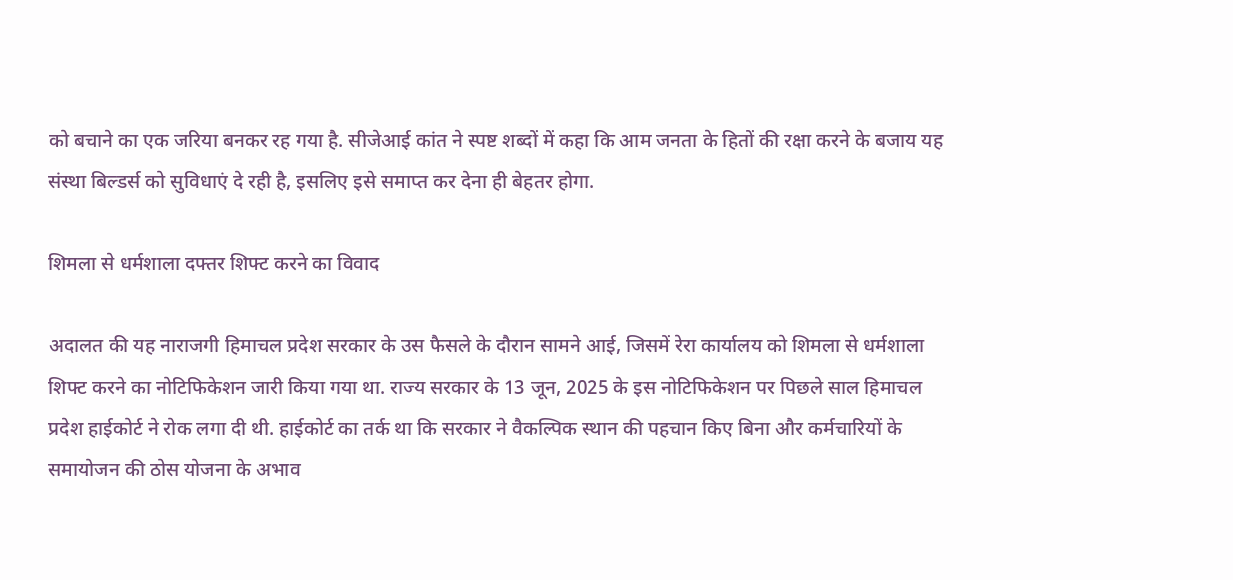को बचाने का एक जरिया बनकर रह गया है. सीजेआई कांत ने स्पष्ट शब्दों में कहा कि आम जनता के हितों की रक्षा करने के बजाय यह संस्था बिल्डर्स को सुविधाएं दे रही है, इसलिए इसे समाप्त कर देना ही बेहतर होगा.

शिमला से धर्मशाला दफ्तर शिफ्ट करने का विवाद

अदालत की यह नाराजगी हिमाचल प्रदेश सरकार के उस फैसले के दौरान सामने आई, जिसमें रेरा कार्यालय को शिमला से धर्मशाला शिफ्ट करने का नोटिफिकेशन जारी किया गया था. राज्य सरकार के 13 जून, 2025 के इस नोटिफिकेशन पर पिछले साल हिमाचल प्रदेश हाईकोर्ट ने रोक लगा दी थी. हाईकोर्ट का तर्क था कि सरकार ने वैकल्पिक स्थान की पहचान किए बिना और कर्मचारियों के समायोजन की ठोस योजना के अभाव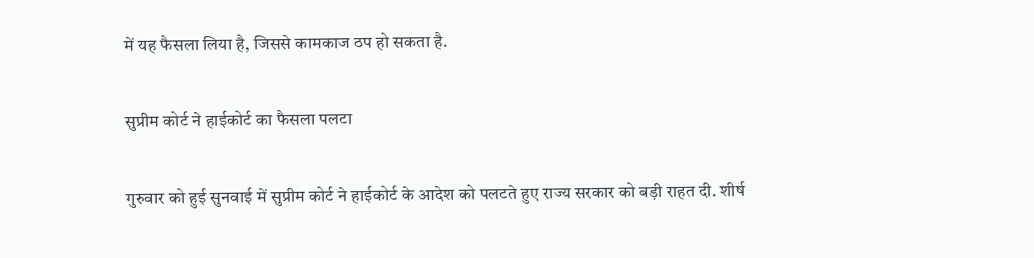में यह फैसला लिया है, जिससे कामकाज ठप हो सकता है.

सुप्रीम कोर्ट ने हाईकोर्ट का फैसला पलटा

गुरुवार को हुई सुनवाई में सुप्रीम कोर्ट ने हाईकोर्ट के आदेश को पलटते हुए राज्य सरकार को बड़ी राहत दी. शीर्ष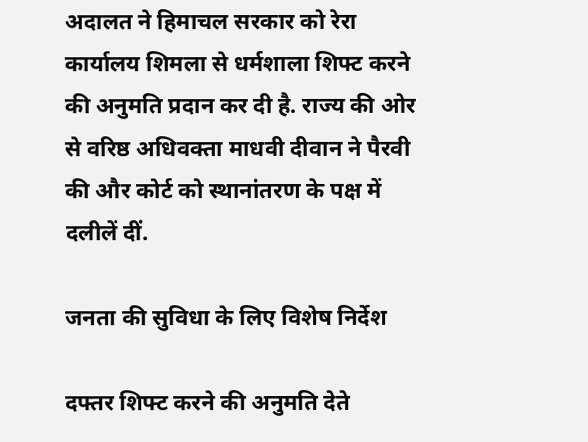अदालत ने हिमाचल सरकार को रेरा कार्यालय शिमला से धर्मशाला शिफ्ट करने की अनुमति प्रदान कर दी है. राज्य की ओर से वरिष्ठ अधिवक्ता माधवी दीवान ने पैरवी की और कोर्ट को स्थानांतरण के पक्ष में दलीलें दीं.

जनता की सुविधा के लिए विशेष निर्देश

दफ्तर शिफ्ट करने की अनुमति देते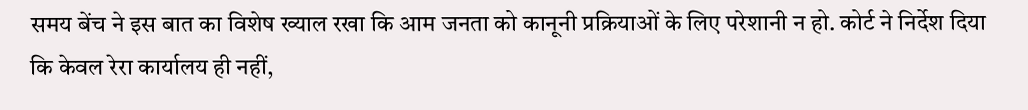समय बेंच ने इस बात का विशेष ख्याल रखा कि आम जनता को कानूनी प्रक्रियाओं के लिए परेशानी न हो. कोर्ट ने निर्देश दिया कि केवल रेरा कार्यालय ही नहीं,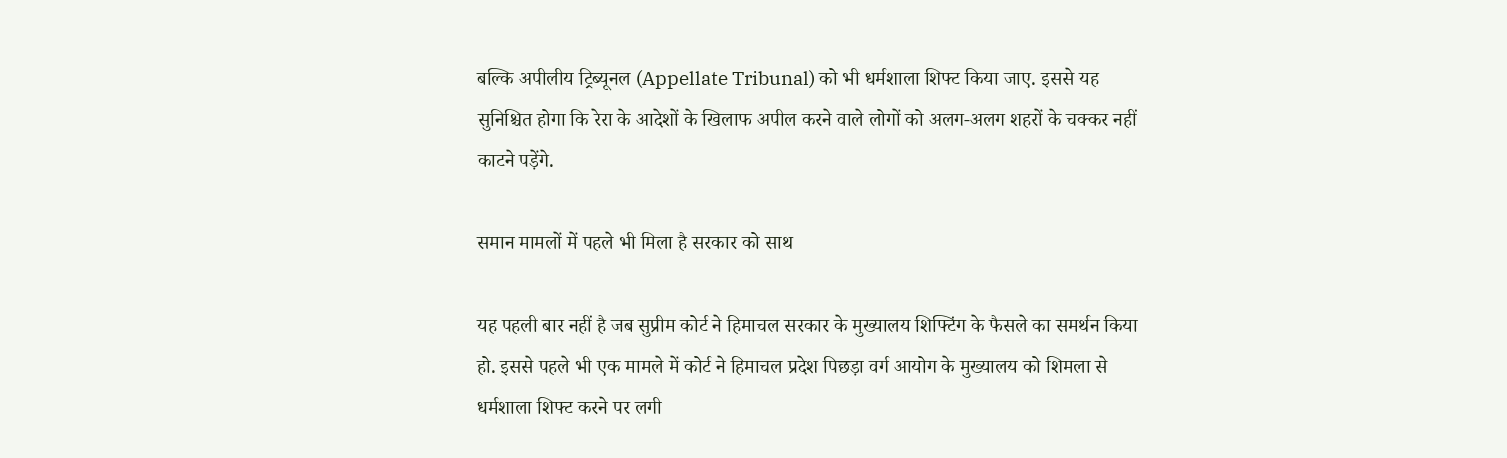बल्कि अपीलीय ट्रिब्यूनल (Appellate Tribunal) को भी धर्मशाला शिफ्ट किया जाए. इससे यह सुनिश्चित होगा कि रेरा के आदेशों के खिलाफ अपील करने वाले लोगों को अलग-अलग शहरों के चक्कर नहीं काटने पड़ेंगे.

समान मामलों में पहले भी मिला है सरकार को साथ

यह पहली बार नहीं है जब सुप्रीम कोर्ट ने हिमाचल सरकार के मुख्यालय शिफ्टिंग के फैसले का समर्थन किया हो. इससे पहले भी एक मामले में कोर्ट ने हिमाचल प्रदेश पिछड़ा वर्ग आयोग के मुख्यालय को शिमला से धर्मशाला शिफ्ट करने पर लगी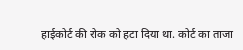हाईकोर्ट की रोक को हटा दिया था. कोर्ट का ताजा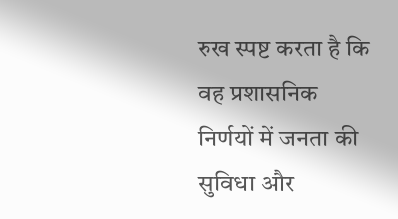रुख स्पष्ट करता है कि वह प्रशासनिक निर्णयों में जनता की सुविधा और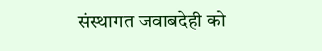संस्थागत जवाबदेही को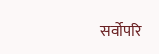सर्वोपरि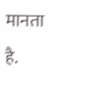मानता है.